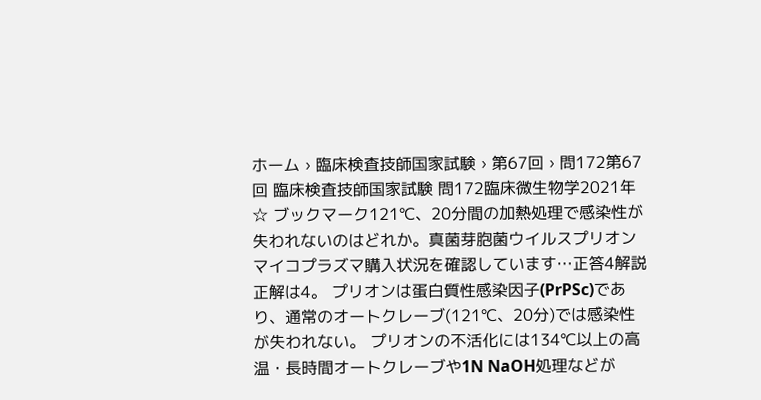ホーム › 臨床検査技師国家試験 › 第67回 › 問172第67回 臨床検査技師国家試験 問172臨床微生物学2021年☆ ブックマーク121℃、20分間の加熱処理で感染性が失われないのはどれか。真菌芽胞菌ウイルスプリオンマイコプラズマ購入状況を確認しています…正答4解説正解は4。 プリオンは蛋白質性感染因子(PrPSc)であり、通常のオートクレーブ(121℃、20分)では感染性が失われない。 プリオンの不活化には134℃以上の高温・長時間オートクレーブや1N NaOH処理などが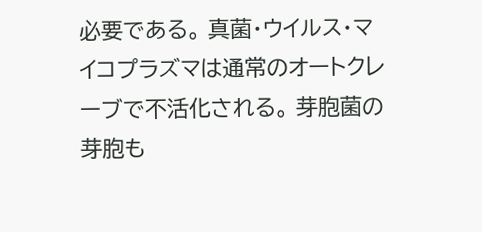必要である。 真菌・ウイルス・マイコプラズマは通常のオートクレーブで不活化される。 芽胞菌の芽胞も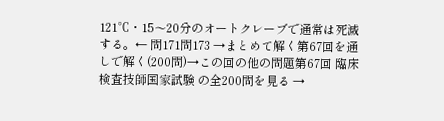121℃・15〜20分のオートクレーブで通常は死滅する。← 問171問173 →まとめて解く第67回を通しで解く(200問)→この回の他の問題第67回 臨床検査技師国家試験 の全200問を見る →